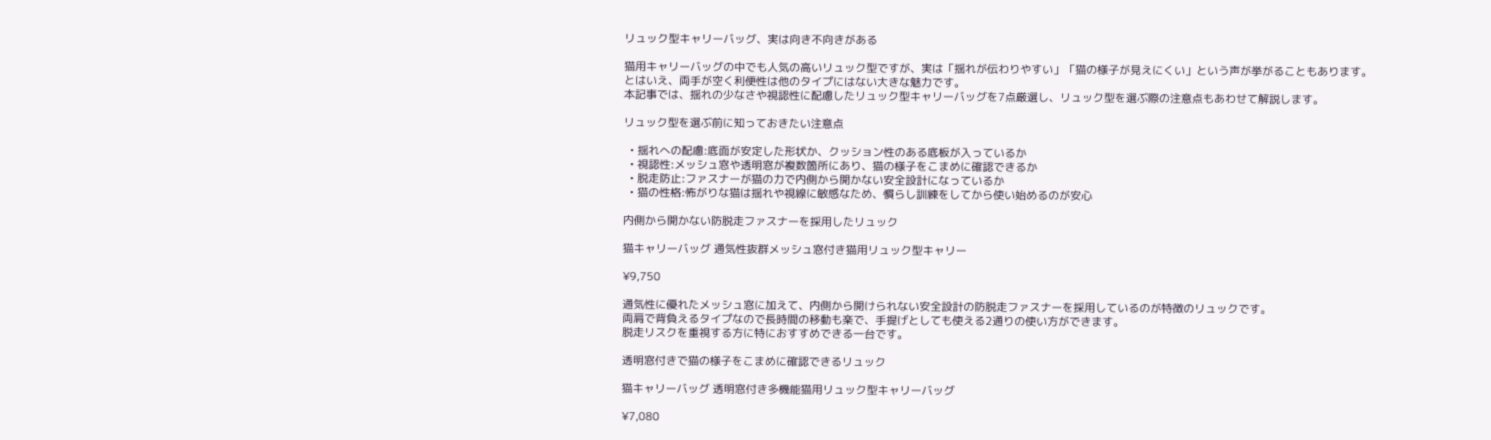リュック型キャリーバッグ、実は向き不向きがある

猫用キャリーバッグの中でも人気の高いリュック型ですが、実は「揺れが伝わりやすい」「猫の様子が見えにくい」という声が挙がることもあります。
とはいえ、両手が空く利便性は他のタイプにはない大きな魅力です。
本記事では、揺れの少なさや視認性に配慮したリュック型キャリーバッグを7点厳選し、リュック型を選ぶ際の注意点もあわせて解説します。

リュック型を選ぶ前に知っておきたい注意点

  • 揺れへの配慮:底面が安定した形状か、クッション性のある底板が入っているか
  • 視認性:メッシュ窓や透明窓が複数箇所にあり、猫の様子をこまめに確認できるか
  • 脱走防止:ファスナーが猫の力で内側から開かない安全設計になっているか
  • 猫の性格:怖がりな猫は揺れや視線に敏感なため、慣らし訓練をしてから使い始めるのが安心

内側から開かない防脱走ファスナーを採用したリュック

猫キャリーバッグ 通気性抜群メッシュ窓付き猫用リュック型キャリー

¥9,750

通気性に優れたメッシュ窓に加えて、内側から開けられない安全設計の防脱走ファスナーを採用しているのが特徴のリュックです。
両肩で背負えるタイプなので長時間の移動も楽で、手提げとしても使える2通りの使い方ができます。
脱走リスクを重視する方に特におすすめできる一台です。

透明窓付きで猫の様子をこまめに確認できるリュック

猫キャリーバッグ 透明窓付き多機能猫用リュック型キャリーバッグ

¥7,080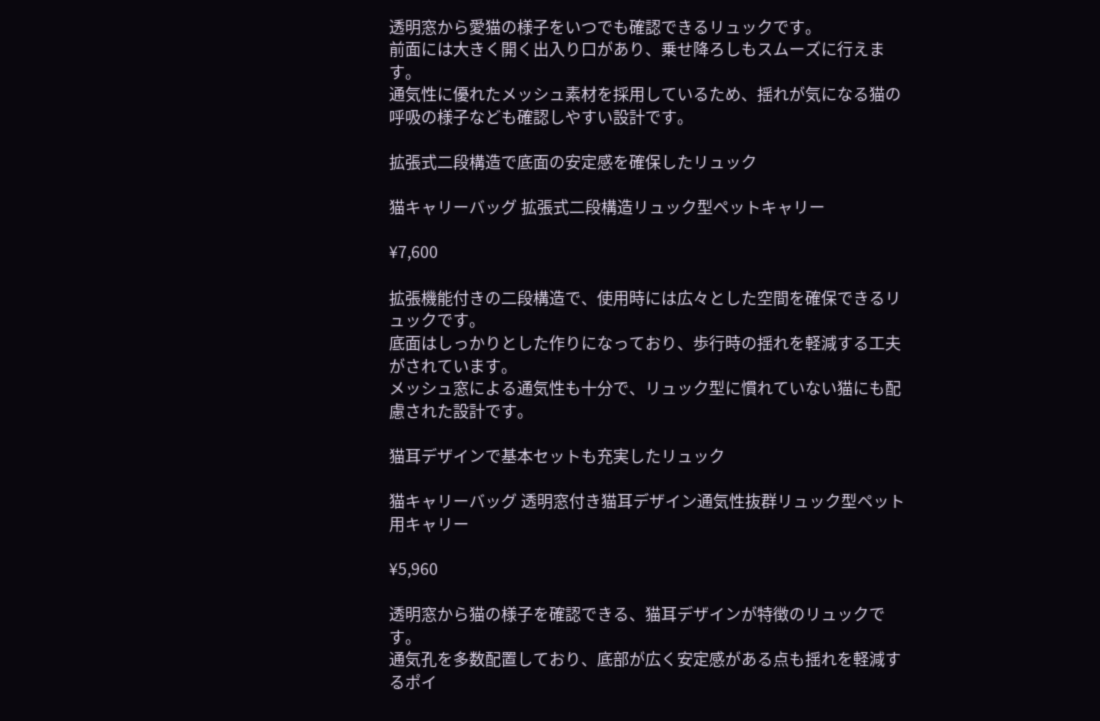透明窓から愛猫の様子をいつでも確認できるリュックです。
前面には大きく開く出入り口があり、乗せ降ろしもスムーズに行えます。
通気性に優れたメッシュ素材を採用しているため、揺れが気になる猫の呼吸の様子なども確認しやすい設計です。

拡張式二段構造で底面の安定感を確保したリュック

猫キャリーバッグ 拡張式二段構造リュック型ペットキャリー

¥7,600

拡張機能付きの二段構造で、使用時には広々とした空間を確保できるリュックです。
底面はしっかりとした作りになっており、歩行時の揺れを軽減する工夫がされています。
メッシュ窓による通気性も十分で、リュック型に慣れていない猫にも配慮された設計です。

猫耳デザインで基本セットも充実したリュック

猫キャリーバッグ 透明窓付き猫耳デザイン通気性抜群リュック型ペット用キャリー

¥5,960

透明窓から猫の様子を確認できる、猫耳デザインが特徴のリュックです。
通気孔を多数配置しており、底部が広く安定感がある点も揺れを軽減するポイ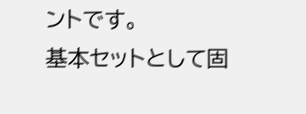ントです。
基本セットとして固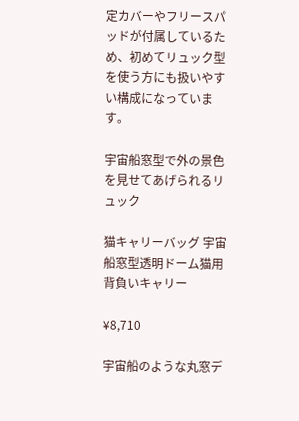定カバーやフリースパッドが付属しているため、初めてリュック型を使う方にも扱いやすい構成になっています。

宇宙船窓型で外の景色を見せてあげられるリュック

猫キャリーバッグ 宇宙船窓型透明ドーム猫用背負いキャリー

¥8,710

宇宙船のような丸窓デ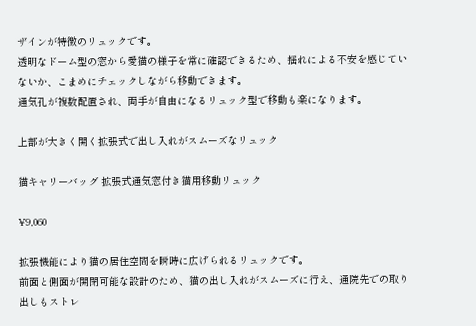ザインが特徴のリュックです。
透明なドーム型の窓から愛猫の様子を常に確認できるため、揺れによる不安を感じていないか、こまめにチェックしながら移動できます。
通気孔が複数配置され、両手が自由になるリュック型で移動も楽になります。

上部が大きく開く拡張式で出し入れがスムーズなリュック

猫キャリーバッグ 拡張式通気窓付き猫用移動リュック

¥9,060

拡張機能により猫の居住空間を瞬時に広げられるリュックです。
前面と側面が開閉可能な設計のため、猫の出し入れがスムーズに行え、通院先での取り出しもストレ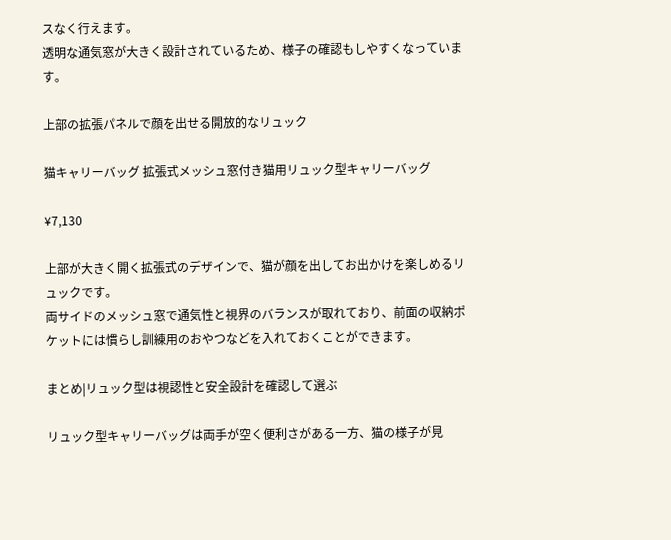スなく行えます。
透明な通気窓が大きく設計されているため、様子の確認もしやすくなっています。

上部の拡張パネルで顔を出せる開放的なリュック

猫キャリーバッグ 拡張式メッシュ窓付き猫用リュック型キャリーバッグ

¥7,130

上部が大きく開く拡張式のデザインで、猫が顔を出してお出かけを楽しめるリュックです。
両サイドのメッシュ窓で通気性と視界のバランスが取れており、前面の収納ポケットには慣らし訓練用のおやつなどを入れておくことができます。

まとめ|リュック型は視認性と安全設計を確認して選ぶ

リュック型キャリーバッグは両手が空く便利さがある一方、猫の様子が見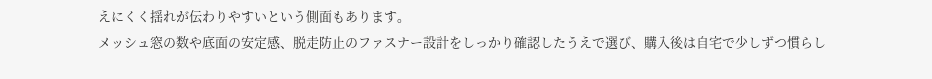えにくく揺れが伝わりやすいという側面もあります。
メッシュ窓の数や底面の安定感、脱走防止のファスナー設計をしっかり確認したうえで選び、購入後は自宅で少しずつ慣らし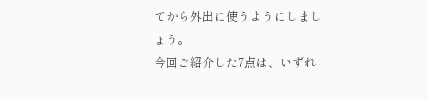てから外出に使うようにしましょう。
今回ご紹介した7点は、いずれ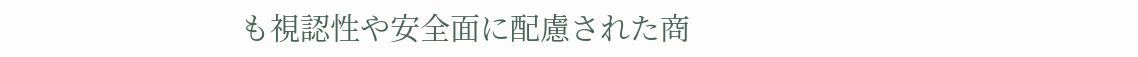も視認性や安全面に配慮された商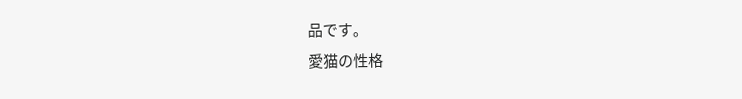品です。
愛猫の性格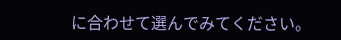に合わせて選んでみてください。